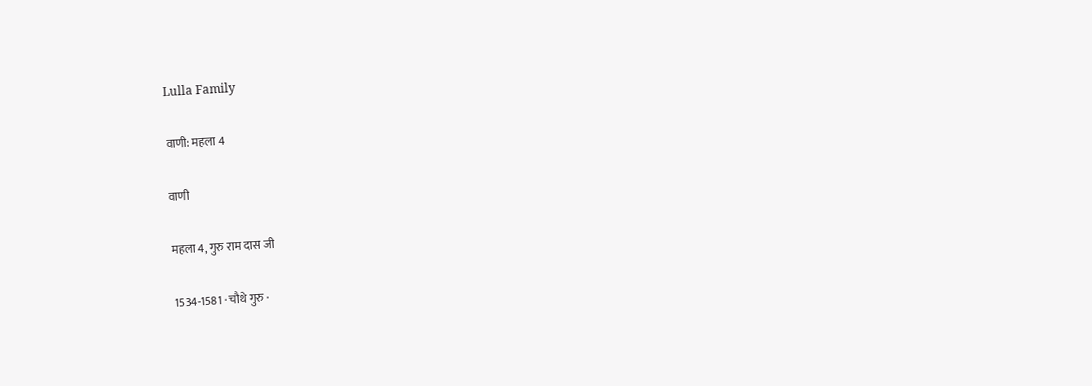Lulla Family

वाणी: महला 4

वाणी

महला 4, गुरु राम दास जी

1534-1581 · चौथे गुरु ·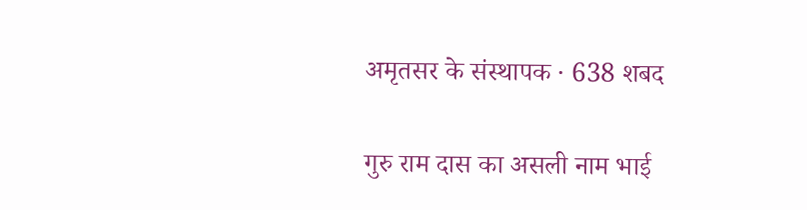अमृतसर के संस्थापक · 638 शबद

गुरु राम दास का असली नाम भाई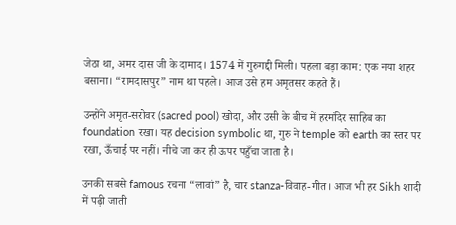जेठा था, अमर दास जी के दामाद। 1574 में गुरुगद्दी मिली। पहला बड़ा काम: एक नया शहर बसाना। “रामदासपुर” नाम था पहले। आज उसे हम अमृतसर कहते हैं।

उन्होंने अमृत-सरोवर (sacred pool) खोदा, और उसी के बीच में हरमंदिर साहिब का foundation रखा। यह decision symbolic था, गुरु ने temple को earth का स्तर पर रखा, ऊँचाई पर नहीं। नीचे जा कर ही ऊपर पहुँचा जाता है।

उनकी सबसे famous रचना “लावां” है, चार stanza-विवाह-गीत। आज भी हर Sikh शादी में पढ़ी जाती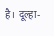है। दूल्हा-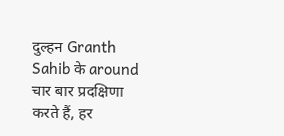दुल्हन Granth Sahib के around चार बार प्रदक्षिणा करते हैं, हर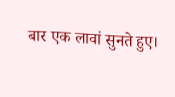बार एक लावां सुनते हुए।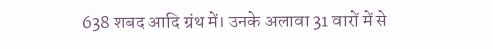638 शबद आदि ग्रंथ में। उनके अलावा 31 वारों में से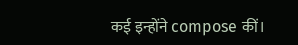कई इन्होंने compose कीं।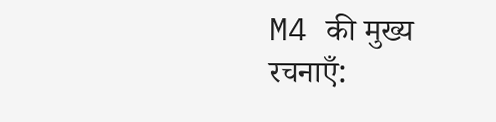M4 की मुख्य रचनाएँ: